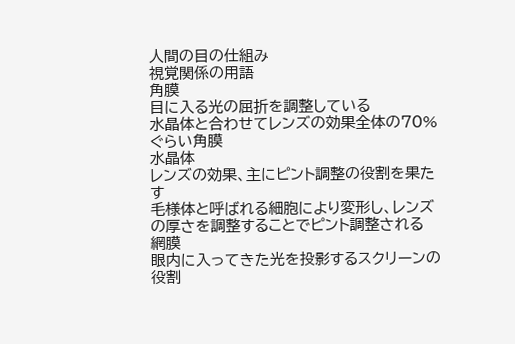人間の目の仕組み
視覚関係の用語
角膜
目に入る光の屈折を調整している
水晶体と合わせてレンズの効果全体の70%ぐらい角膜
水晶体
レンズの効果、主にピント調整の役割を果たす
毛様体と呼ばれる細胞により変形し、レンズの厚さを調整することでピント調整される
網膜
眼内に入ってきた光を投影するスクリーンの役割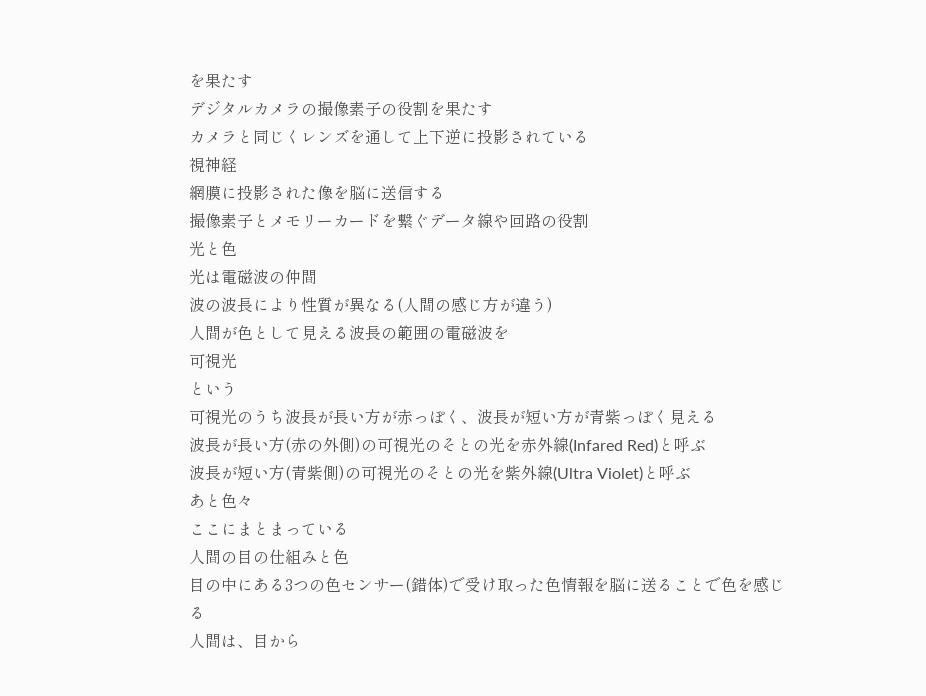を果たす
デジタルカメラの撮像素子の役割を果たす
カメラと同じくレンズを通して上下逆に投影されている
視神経
網膜に投影された像を脳に送信する
撮像素子とメモリーカードを繋ぐデータ線や回路の役割
光と色
光は電磁波の仲間
波の波長により性質が異なる(人間の感じ方が違う)
人間が色として見える波長の範囲の電磁波を
可視光
という
可視光のうち波長が長い方が赤っぽく、波長が短い方が青紫っぽく見える
波長が長い方(赤の外側)の可視光のそとの光を赤外線(Infared Red)と呼ぶ
波長が短い方(青紫側)の可視光のそとの光を紫外線(Ultra Violet)と呼ぶ
あと色々
ここにまとまっている
人間の目の仕組みと色
目の中にある3つの色センサー(錯体)で受け取った色情報を脳に送ることで色を感じる
人間は、目から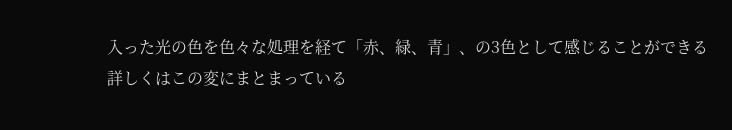入った光の色を色々な処理を経て「赤、緑、青」、の3色として感じることができる
詳しくはこの変にまとまっている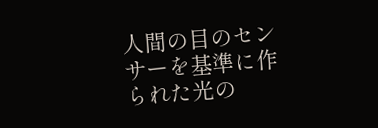人間の目のセンサーを基準に作られた光の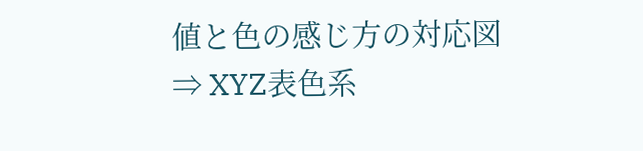値と色の感じ方の対応図 ⇒ XYZ表色系